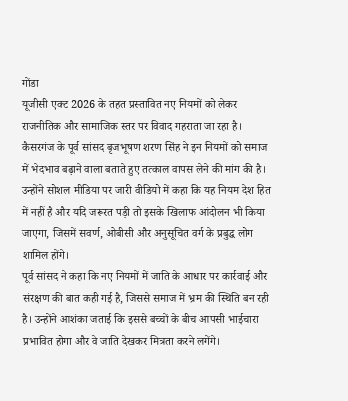गोंडा
यूजीसी एक्ट 2026 के तहत प्रस्तावित नए नियमों को लेकर राजनीतिक और सामाजिक स्तर पर विवाद गहराता जा रहा है। कैसरगंज के पूर्व सांसद बृजभूषण शरण सिंह ने इन नियमों को समाज में भेदभाव बढ़ाने वाला बताते हुए तत्काल वापस लेने की मांग की है। उन्होंने सोशल मीडिया पर जारी वीडियो में कहा कि यह नियम देश हित में नहीं है और यदि जरूरत पड़ी तो इसके खिलाफ आंदोलन भी किया जाएगा, जिसमें सवर्ण, ओबीसी और अनुसूचित वर्ग के प्रबुद्ध लोग शामिल होंगे।
पूर्व सांसद ने कहा कि नए नियमों में जाति के आधार पर कार्रवाई और संरक्षण की बात कही गई है, जिससे समाज में भ्रम की स्थिति बन रही है। उन्होंने आशंका जताई कि इससे बच्चों के बीच आपसी भाईचारा प्रभावित होगा और वे जाति देखकर मित्रता करने लगेंगे।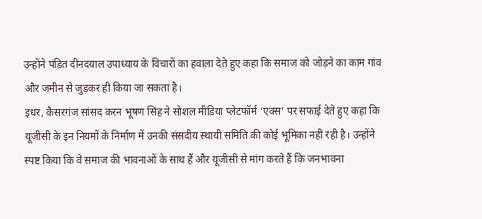उन्होंने पंडित दीनदयाल उपाध्याय के विचारों का हवाला देते हुए कहा कि समाज को जोड़ने का काम गांव और जमीन से जुड़कर ही किया जा सकता है।
इधर, कैसरगंज सांसद करन भूषण सिंह ने सोशल मीडिया प्लेटफॉर्म ‘एक्स’ पर सफाई देते हुए कहा कि यूजीसी के इन नियमों के निर्माण में उनकी संसदीय स्थायी समिति की कोई भूमिका नहीं रही है। उन्होंने स्पष्ट किया कि वे समाज की भावनाओं के साथ हैं और यूजीसी से मांग करते हैं कि जनभावना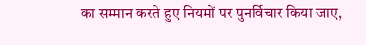का सम्मान करते हुए नियमों पर पुनर्विचार किया जाए,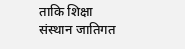ताकि शिक्षा संस्थान जातिगत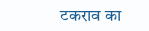टकराव का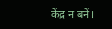केंद्र न बनें।